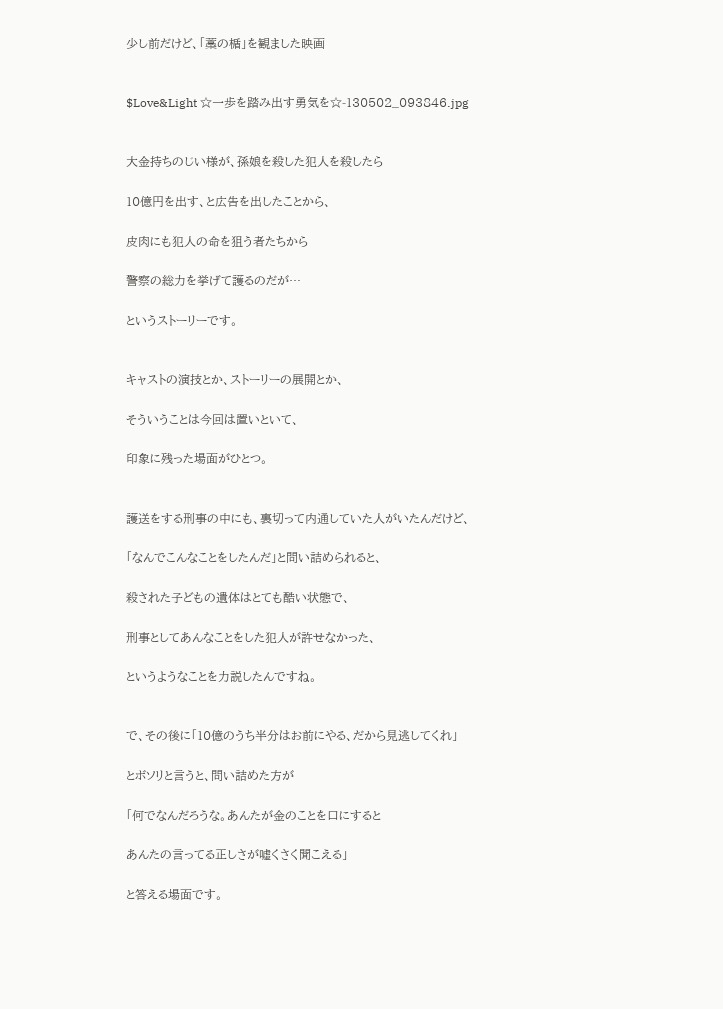少し前だけど、「藁の楯」を観ました映画


$Love&Light ☆一歩を踏み出す勇気を☆-130502_093846.jpg


大金持ちのじい様が、孫娘を殺した犯人を殺したら

10億円を出す、と広告を出したことから、

皮肉にも犯人の命を狙う者たちから

警察の総力を挙げて護るのだが…

というストーリーです。


キャストの演技とか、ストーリーの展開とか、

そういうことは今回は置いといて、

印象に残った場面がひとつ。


護送をする刑事の中にも、裏切って内通していた人がいたんだけど、

「なんでこんなことをしたんだ」と問い詰められると、

殺された子どもの遺体はとても酷い状態で、

刑事としてあんなことをした犯人が許せなかった、

というようなことを力説したんですね。


で、その後に「10億のうち半分はお前にやる、だから見逃してくれ」

とボソリと言うと、問い詰めた方が

「何でなんだろうな。あんたが金のことを口にすると

あんたの言ってる正しさが嘘くさく聞こえる」

と答える場面です。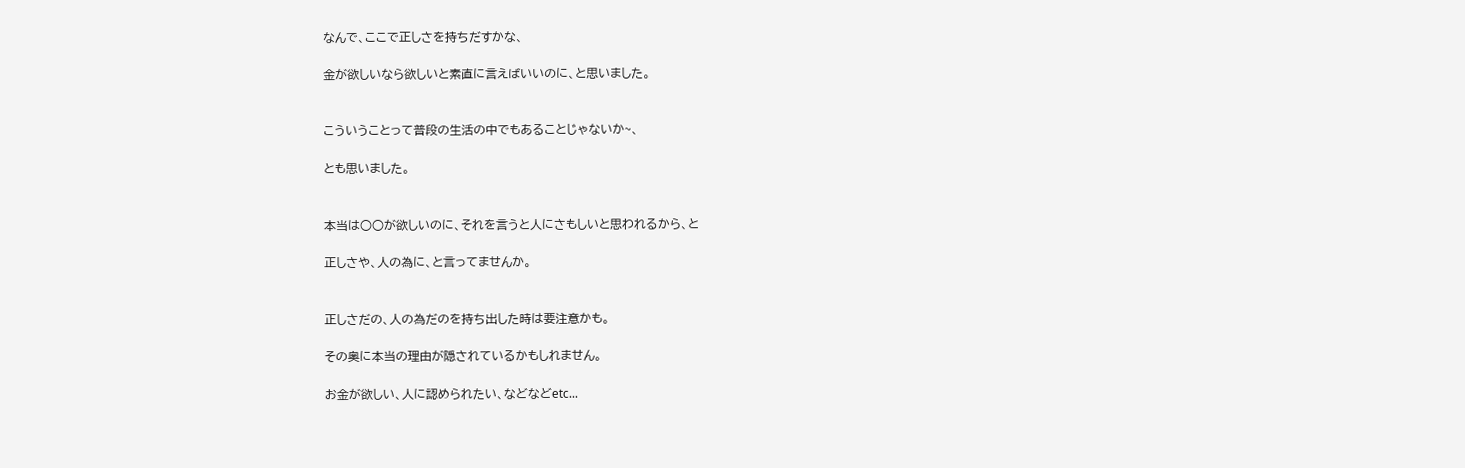なんで、ここで正しさを持ちだすかな、

金が欲しいなら欲しいと素直に言えばいいのに、と思いました。


こういうことって普段の生活の中でもあることじゃないか~、

とも思いました。


本当は○○が欲しいのに、それを言うと人にさもしいと思われるから、と

正しさや、人の為に、と言ってませんか。


正しさだの、人の為だのを持ち出した時は要注意かも。

その奥に本当の理由が隠されているかもしれません。

お金が欲しい、人に認められたい、などなどetc...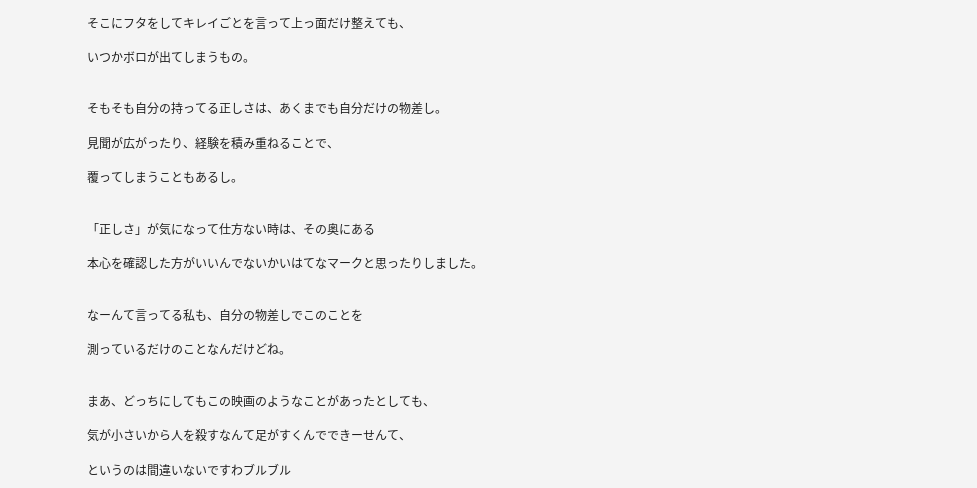そこにフタをしてキレイごとを言って上っ面だけ整えても、

いつかボロが出てしまうもの。


そもそも自分の持ってる正しさは、あくまでも自分だけの物差し。

見聞が広がったり、経験を積み重ねることで、

覆ってしまうこともあるし。


「正しさ」が気になって仕方ない時は、その奥にある

本心を確認した方がいいんでないかいはてなマークと思ったりしました。


なーんて言ってる私も、自分の物差しでこのことを

測っているだけのことなんだけどね。


まあ、どっちにしてもこの映画のようなことがあったとしても、

気が小さいから人を殺すなんて足がすくんでできーせんて、

というのは間違いないですわブルブル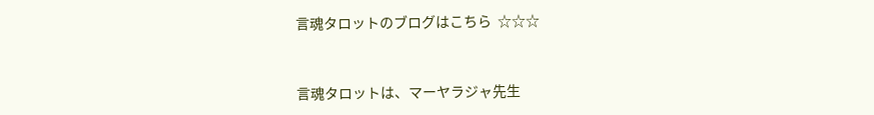言魂タロットのブログはこちら  ☆☆☆


言魂タロットは、マーヤラジャ先生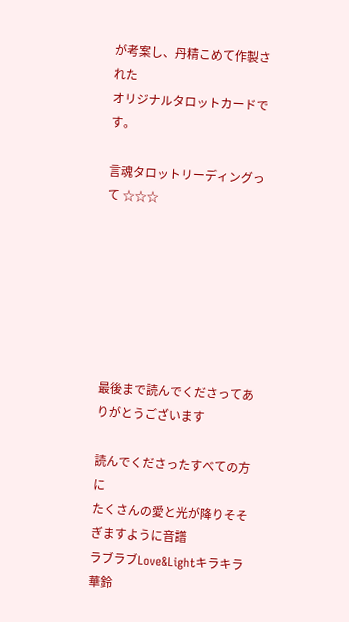が考案し、丹精こめて作製された
オリジナルタロットカードです。

言魂タロットリーディングって ☆☆☆







最後まで読んでくださってありがとうございます

読んでくださったすべての方に
たくさんの愛と光が降りそそぎますように音譜
ラブラブLove&Lightキラキラ 華鈴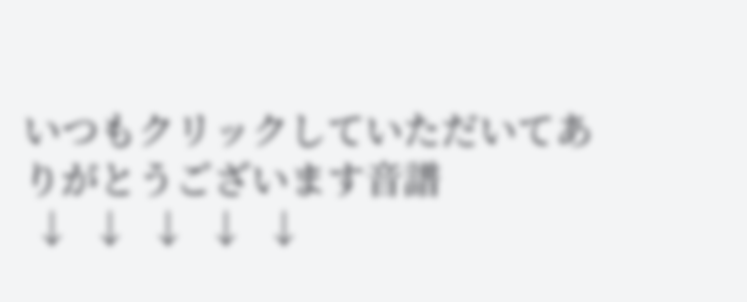いつもクリックしていただいてありがとうございます音譜
 ↓  ↓  ↓  ↓  ↓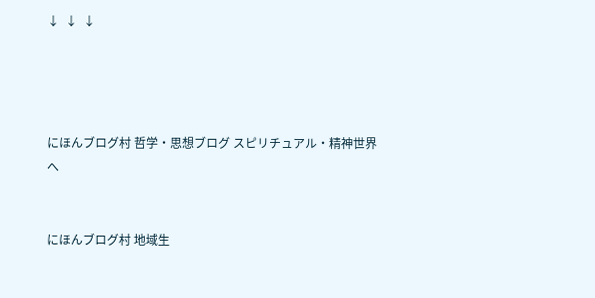↓  ↓  ↓




にほんブログ村 哲学・思想ブログ スピリチュアル・精神世界へ


にほんブログ村 地域生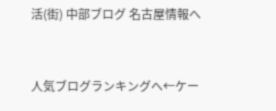活(街) 中部ブログ 名古屋情報へ



人気ブログランキングへ←ケー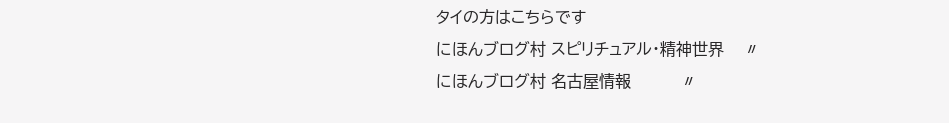タイの方はこちらです
にほんブログ村 スピリチュアル・精神世界    〃
にほんブログ村 名古屋情報          〃